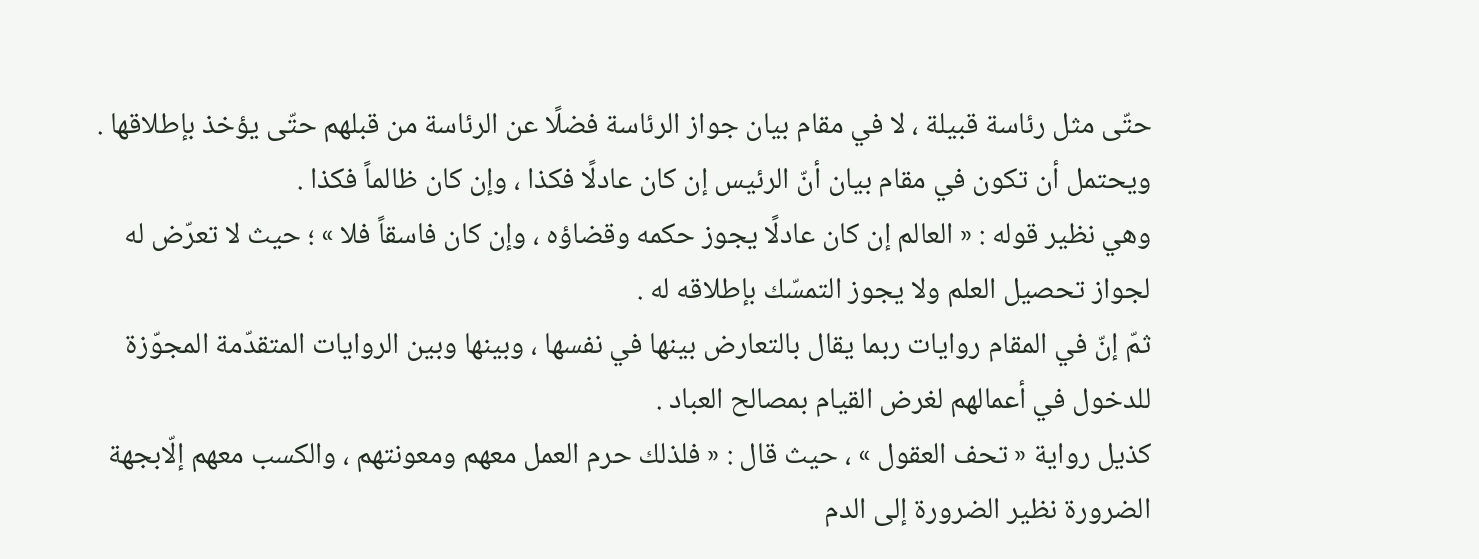حتّى مثل رئاسة قبيلة ، لا في مقام بيان جواز الرئاسة فضلًا عن الرئاسة من قبلهم حتّى يؤخذ بإطلاقها .
ويحتمل أن تكون في مقام بيان أنّ الرئيس إن كان عادلًا فكذا ، وإن كان ظالماً فكذا .
وهي نظير قوله : « العالم إن كان عادلًا يجوز حكمه وقضاؤه ، وإن كان فاسقاً فلا » ؛ حيث لا تعرّض له لجواز تحصيل العلم ولا يجوز التمسّك بإطلاقه له .
ثمّ إنّ في المقام روايات ربما يقال بالتعارض بينها في نفسها ، وبينها وبين الروايات المتقدّمة المجوّزة للدخول في أعمالهم لغرض القيام بمصالح العباد .
كذيل رواية « تحف العقول » ، حيث قال : « فلذلك حرم العمل معهم ومعونتهم ، والكسب معهم إلّابجهة الضرورة نظير الضرورة إلى الدم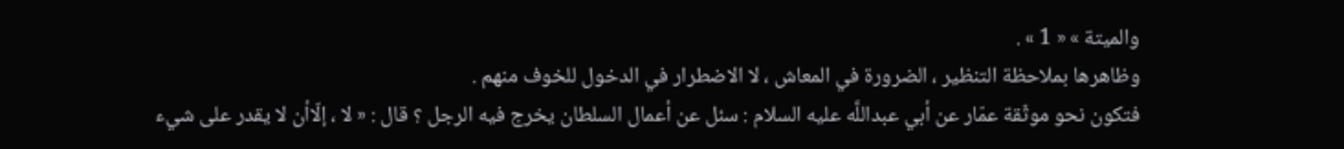والميتة » « 1 » .
وظاهرها بملاحظة التنظير ، الضرورة في المعاش ، لا الاضطرار في الدخول للخوف منهم .
فتكون نحو موثّقة عمّار عن أبي عبداللَّه عليه السلام : سئل عن أعمال السلطان يخرج فيه الرجل ؟ قال : « لا ، إلّاأن لا يقدر على شيء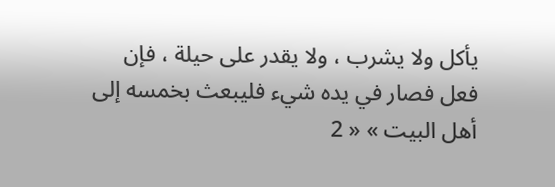يأكل ولا يشرب ، ولا يقدر على حيلة ، فإن فعل فصار في يده شيء فليبعث بخمسه إلى أهل البيت » « 2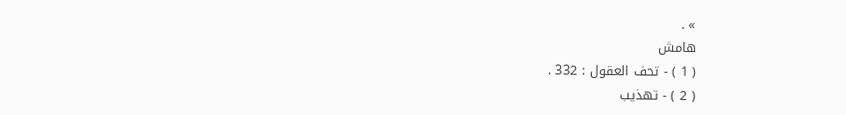» .
هامش
( 1 ) - تحف العقول : 332 .
( 2 ) - تهذيب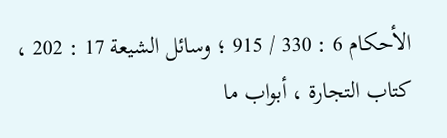الأحكام 6 : 330 / 915 ؛ وسائل الشيعة 17 : 202 ، كتاب التجارة ، أبواب ما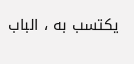يكتسب به ، الباب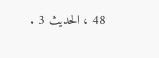48 ، الحديث 3 .